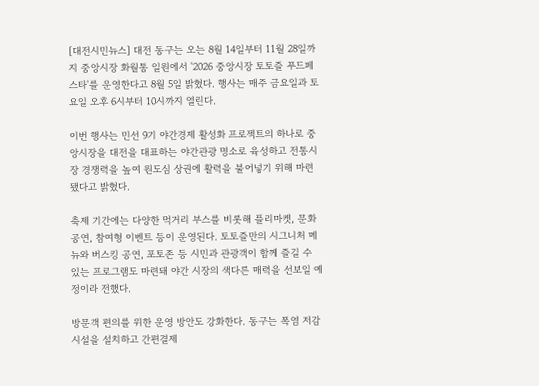[대전시민뉴스] 대전 동구는 오는 8월 14일부터 11월 28일까지 중앙시장 화월통 일원에서 '2026 중앙시장 토토즐 푸드페스타'를 운영한다고 8월 5일 밝혔다. 행사는 매주 금요일과 토요일 오후 6시부터 10시까지 열린다.

이번 행사는 민선 9기 야간경제 활성화 프로젝트의 하나로 중앙시장을 대전을 대표하는 야간관광 명소로 육성하고 전통시장 경쟁력을 높여 원도심 상권에 활력을 불어넣기 위해 마련됐다고 밝혔다.

축제 기간에는 다양한 먹거리 부스를 비롯해 플리마켓, 문화공연, 참여형 이벤트 등이 운영된다. 토토즐만의 시그니처 메뉴와 버스킹 공연, 포토존 등 시민과 관광객이 함께 즐길 수 있는 프로그램도 마련돼 야간 시장의 색다른 매력을 선보일 예정이라 전했다.

방문객 편의를 위한 운영 방안도 강화한다. 동구는 폭염 저감시설을 설치하고 간편결제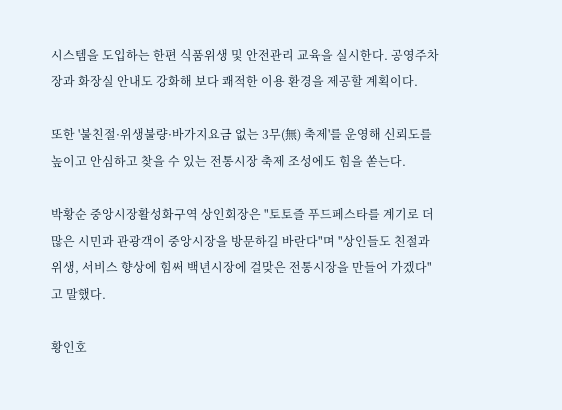시스템을 도입하는 한편 식품위생 및 안전관리 교육을 실시한다. 공영주차장과 화장실 안내도 강화해 보다 쾌적한 이용 환경을 제공할 계획이다.

또한 '불친절·위생불량·바가지요금 없는 3무(無) 축제'를 운영해 신뢰도를 높이고 안심하고 찾을 수 있는 전통시장 축제 조성에도 힘을 쏟는다.

박황순 중앙시장활성화구역 상인회장은 "토토즐 푸드페스타를 계기로 더 많은 시민과 관광객이 중앙시장을 방문하길 바란다"며 "상인들도 친절과 위생, 서비스 향상에 힘써 백년시장에 걸맞은 전통시장을 만들어 가겠다"고 말했다.

황인호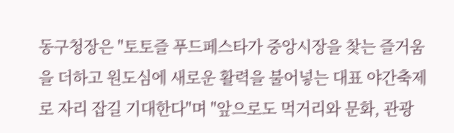동구청장은 "토토즐 푸드페스타가 중앙시장을 찾는 즐거움을 더하고 원도심에 새로운 활력을 불어넣는 대표 야간축제로 자리 잡길 기대한다"며 "앞으로도 먹거리와 문화, 관광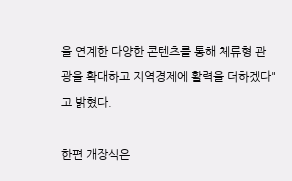을 연계한 다양한 콘텐츠를 통해 체류형 관광을 확대하고 지역경제에 활력을 더하겠다"고 밝혔다.

한편 개장식은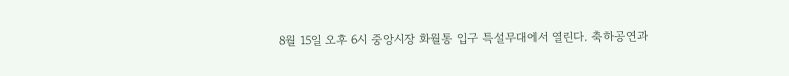8월 15일 오후 6시 중앙시장 화월통 입구 특설무대에서 열린다. 축하공연과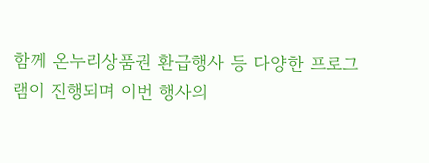함께 온누리상품권 환급행사 등 다양한 프로그램이 진행되며 이번 행사의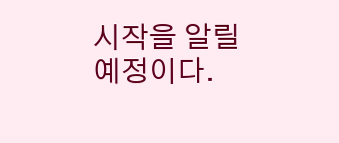시작을 알릴 예정이다.